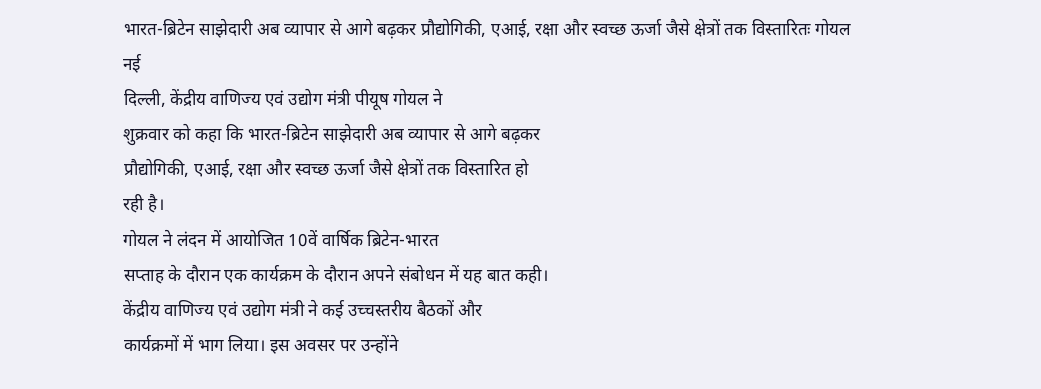भारत-ब्रिटेन साझेदारी अब व्यापार से आगे बढ़कर प्रौद्योगिकी, एआई, रक्षा और स्वच्छ ऊर्जा जैसे क्षेत्रों तक विस्तारितः गोयल
नई
दिल्ली, केंद्रीय वाणिज्य एवं उद्योग मंत्री पीयूष गोयल ने
शुक्रवार को कहा कि भारत-ब्रिटेन साझेदारी अब व्यापार से आगे बढ़कर
प्रौद्योगिकी, एआई, रक्षा और स्वच्छ ऊर्जा जैसे क्षेत्रों तक विस्तारित हो
रही है।
गोयल ने लंदन में आयोजित 10वें वार्षिक ब्रिटेन-भारत
सप्ताह के दौरान एक कार्यक्रम के दौरान अपने संबोधन में यह बात कही।
केंद्रीय वाणिज्य एवं उद्योग मंत्री ने कई उच्चस्तरीय बैठकों और
कार्यक्रमों में भाग लिया। इस अवसर पर उन्होंने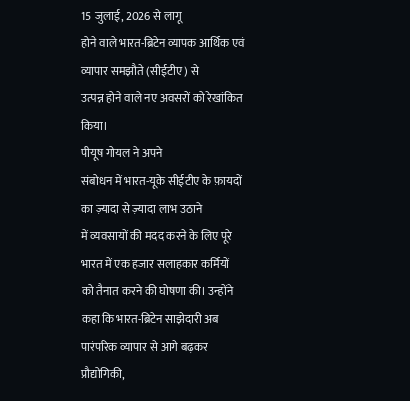15 जुलाई, 2026 से लागू
होने वाले भारत-ब्रिटेन व्यापक आर्थिक एवं व्यापार समझौते (सीईटीए) से
उत्पन्न होने वाले नए अवसरों को रेखांकित किया।
पीयूष गोयल ने अपने
संबोधन में भारत-यूके सीईटीए के फ़ायदों का ज़्यादा से ज़्यादा लाभ उठाने
में व्यवसायों की मदद करने के लिए पूरे भारत में एक हजार सलाहकार कर्मियों
को तैनात करने की घोषणा की। उन्होंने कहा कि भारत-ब्रिटेन साझेदारी अब
पारंपरिक व्यापार से आगे बढ़कर प्रौद्योगिकी,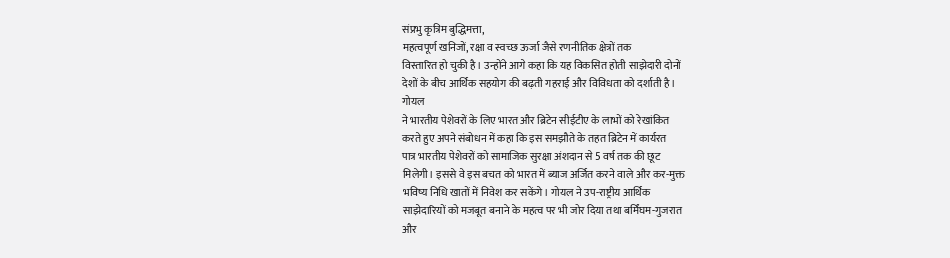संप्रभु कृत्रिम बुद्धिमत्ता,
महत्वपूर्ण खनिजों, रक्षा व स्वच्छ ऊर्जा जैसे रणनीतिक क्षेत्रों तक
विस्तारित हो चुकी है। उन्होंने आगे कहा कि यह विकसित होती साझेदारी दोनों
देशों के बीच आर्थिक सहयोग की बढ़ती गहराई और विविधता को दर्शाती है।
गोयल
ने भारतीय पेशेवरों के लिए भारत और ब्रिटेन सीईटीए के लाभों को रेखांकित
करते हुए अपने संबोधन में कहा कि इस समझौते के तहत ब्रिटेन में कार्यरत
पात्र भारतीय पेशेवरों को सामाजिक सुरक्षा अंशदान से 5 वर्ष तक की छूट
मिलेगी। इससे वे इस बचत को भारत में ब्याज अर्जित करने वाले और कर-मुक्त
भविष्य निधि खातों में निवेश कर सकेंगे। गोयल ने उप-राष्ट्रीय आर्थिक
साझेदारियों को मजबूत बनाने के महत्व पर भी जोर दिया तथा बर्मिंघम-गुजरात
और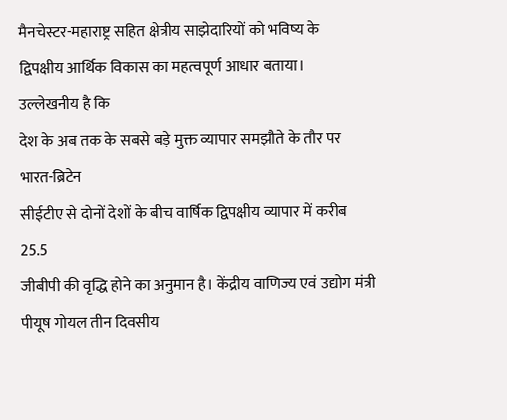मैनचेस्टर-महाराष्ट्र सहित क्षेत्रीय साझेदारियों को भविष्य के
द्विपक्षीय आर्थिक विकास का महत्वपूर्ण आधार बताया।
उल्लेखनीय है कि
देश के अब तक के सबसे बड़े मुक्त व्यापार समझौते के तौर पर भारत-ब्रिटेन
सीईटीए से दोनों देशों के बीच वार्षिक द्विपक्षीय व्यापार में करीब 25.5
जीबीपी की वृद्धि होने का अनुमान है। केंद्रीय वाणिज्य एवं उद्योग मंत्री
पीयूष गोयल तीन दिवसीय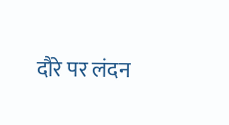दौरे पर लंदन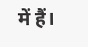में हैं।